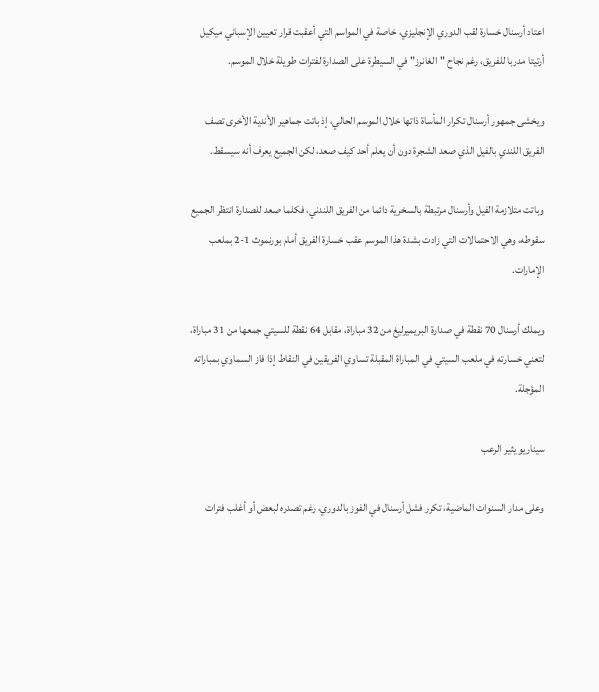اعتاد أرسنال خسارة لقب الدوري الإنجليزي، خاصة في المواسم التي أعقبت قرار تعيين الإسباني ميكيل أرتيتا مدربا للفريق، رغم نجاح "الغانرز" في السيطرة على الصدارة لفترات طويلة خلال الموسم.

ويخشى جمهور أرسنال تكرار المأساة ذاتها خلال الموسم الحالي، إذ باتت جماهير الأندية الأخرى تصف الفريق اللندي بالفيل الذي صعد الشجرة دون أن يعلم أحد كيف صعد، لكن الجميع يعرف أنه سيسقط.

وباتت متلازمة الفيل وأرسنال مرتبطة بالسخرية دائما من الفريق اللندني، فكلما صعد للصدارة انتظر الجميع سقوطه، وهي الاحتمالات التي زادت بشدة هذا الموسم عقب خسارة الفريق أمام بورنموث 1-2 بملعب الإمارات.

ويملك أرسنال 70 نقطة في صدارة البريميرليغ من 32 مباراة، مقابل 64 نقطة للسيتي جمعها من 31 مباراة، لتعني خسارته في ملعب السيتي في المباراة المقبلة تساوي الفريقين في النقاط إذا فاز السماوي بمباراته المؤجلة.

سيناريو يثير الرعب

وعلى مدار السنوات الماضية، تكرر فشل أرسنال في الفوز بالدوري، رغم تصدره لبعض أو أغلب فترات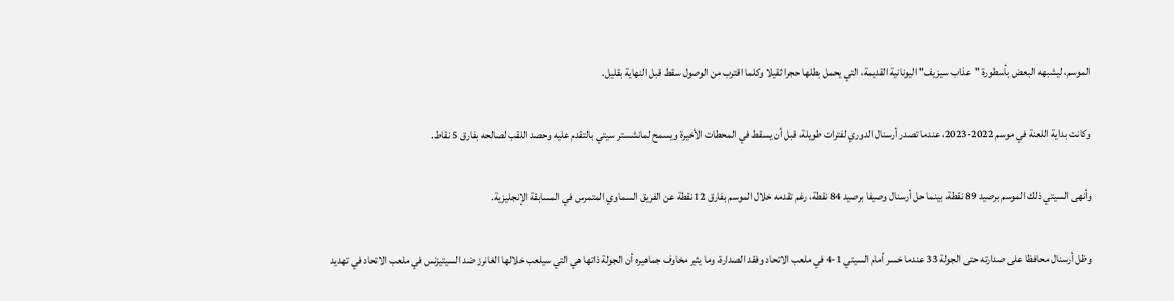الموسم، ليشبهه البعض بأسطورة "عذاب سيزيف" اليونانية القديمة، التي يحمل بطلها حجرا ثقيلا وكلما اقترب من الوصول سقط قبل النهاية بقليل.

وكانت بداية اللعنة في موسم 2022-2023، عندما تصدر أرسنال الدوري لفترات طويلة، قبل أن يسقط في المحطات الأخيرة ويسمح لمانشستر سيتي بالتقدم عليه وحصد اللقب لصالحه بفارق 5 نقاط.

وأنهى السيتي ذلك الموسم برصيد 89 نقطة، بينما حل أرسنال وصيفا برصيد 84 نقطة، رغم تقدمه خلال الموسم بفارق 12 نقطة عن الفريق السماوي المتمرس في المسابقة الإنجليزية.

وظل أرسنال محافظا على صدارته حتى الجولة 33 عندما خسر أمام السيتي 1-4 في ملعب الاتحاد وفقد الصدارة، وما يثير مخاوف جماهيره أن الجولة ذاتها هي التي سيلعب خلالها الغانرز ضد السيتيزنس في ملعب الاتحاد في تهديد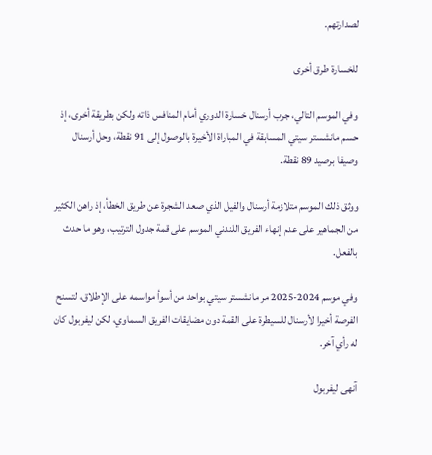لصدارتهم.

للخسارة طرق أخرى

وفي الموسم التالي، جرب أرسنال خسارة الدوري أمام المنافس ذاته ولكن بطريقة أخرى، إذ حسم مانشستر سيتي المسابقة في المباراة الأخيرة بالوصول إلى 91 نقطة، وحل أرسنال وصيفا برصيد 89 نقطة.

ووثق ذلك الموسم متلازمة أرسنال والفيل الذي صعد الشجرة عن طريق الخطأ، إذ راهن الكثير من الجماهير على عدم إنهاء الفريق اللندني الموسم على قمة جدول الترتيب، وهو ما حدث بالفعل.

وفي موسم 2024-2025 مر مانشستر سيتي بواحد من أسوأ مواسمه على الإطلاق، لتسنح الفرصة أخيرا لأرسنال للسيطرة على القمة دون مضايقات الفريق السماوي، لكن ليفربول كان له رأي آخر.

آنهى ليفربول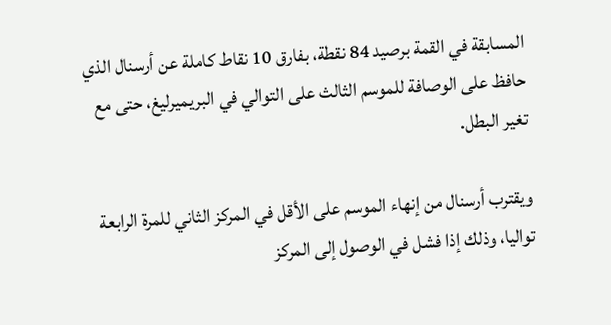المسابقة في القمة برصيد 84 نقطة، بفارق 10 نقاط كاملة عن أرسنال الذي حافظ على الوصافة للموسم الثالث على التوالي في البريميرليغ، حتى مع تغير البطل.

ويقترب أرسنال من إنهاء الموسم على الأقل في المركز الثاني للمرة الرابعة تواليا، وذلك إذا فشل في الوصول إلى المركز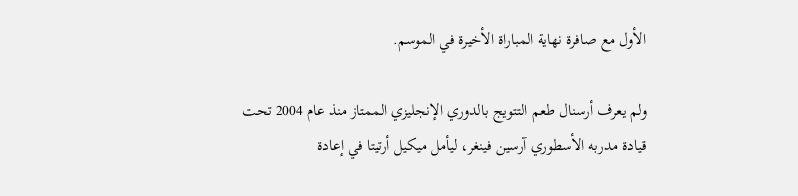الأول مع صافرة نهاية المباراة الأخيرة في الموسم.

ولم يعرف أرسنال طعم التتويج بالدوري الإنجليزي الممتاز منذ عام 2004 تحت قيادة مدربه الأسطوري آرسين فينغر، ليأمل ميكيل أرتيتا في إعادة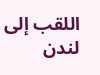اللقب إلى لندن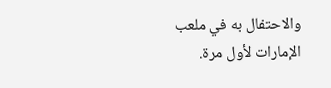والاحتفال به في ملعب الإمارات لأول مرة.